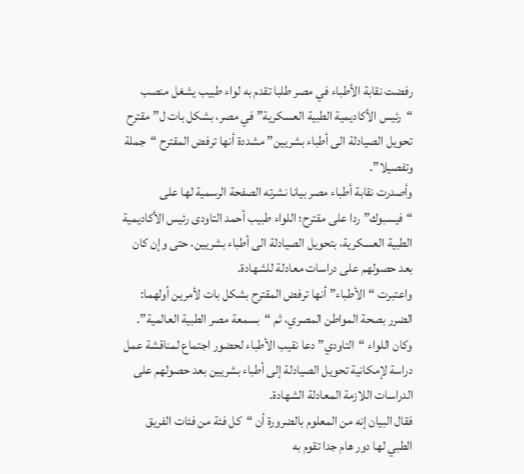رفضت نقابة الأطباء في مصر طلبا تقدم به لواء طبيب يشغل منصب “رئيس الأكاديمية الطبية العسكرية” في مصر، بشكل بات ل”مقترح تحويل الصيادلة الى أطباء بشريين” مشددة أنها ترفض المقترح “جملة وتفصيلا”.
وأصدرت نقابة أطباء مصر بيانا نشرته الصفحة الرسمية لها على “فيسبوك” ردا على مقترح؛ اللواء طبيب أحمد التاودی رئيس الأكاديمية الطبية العسكرية، بتحويل الصيادلة الى أطباء بشريين، حتى وإن كان بعد حصولهم على دراسات معادلة للشهادة.
واعتبرت “الأطباء” أنها ترفض المقترح بشكل بات لأمرين أولهما: الضرر بصحة المواطن المصري، ثم “بسمعة مصر الطبية العالمية”.
وكان اللواء “التاودي” دعا نقيب الأطباء لحضور اجتماع لمناقشة عمل دراسة لإمكانية تحويل الصيادلة إلى أطباء بشريين بعد حصولهم على الدراسات اللازمة المعادلة الشهادة.
فقال البيان إنه من المعلوم بالضرورة أن “كل فئة من فئات الفريق الطبي لها دور هام جدا تقوم به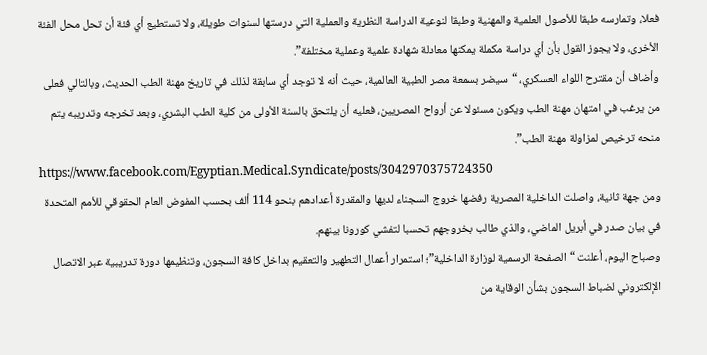فعلا، وتمارسه طبقا للأصول العلمية والمهنية وطبقا لنوعية الدراسة النظرية والعملية التي درستها لسنوات طويلة، ولا تستطيع أي فئة أن تحل محل الفئة الأخرى، ولا يجوز القول بأن أي دراسة مكملة يمكنها معادلة شهادة علمية وعملية مختلفة”.
وأضاف أن مقترح اللواء العسكري، “سيضر بسمعة مصر الطبية العالمية، حيث أنه لا توجد أي سابقة لذلك في تاريخ مهنة الطب الحديث، وبالتالي فعلى من يرغب في امتهان مهنة الطب ويكون مسئولا عن أرواح المصريين، فعليه أن يلتحق بالسنة الأولى من كلية الطب البشري، وبعد تخرجه وتدريبه يتم منحه ترخیص لمزاولة مهنة الطب”.
https://www.facebook.com/Egyptian.Medical.Syndicate/posts/3042970375724350
ومن جهة ثانية، واصلت الداخلية المصرية رفضها خروج السجناء لديها والمقدرة أعدادهم بنحو 114 ألف بحسب المفوض العام الحقوقي للأمم المتحدة في بيان صدر في أبريل الماضي، والذي طالب بخروجهم تحسبا لتفشي كورونا بينهم.
وصباح اليوم، أعلنت “الصفحة الرسمية لوزارة الداخلية”؛ استمرار أعمال التطهير والتعقيم بداخل كافة السجون، وتنظيمها دورة تدريبية عبر الاتصال الإلكتروني لضباط السجون بشأن الوقاية من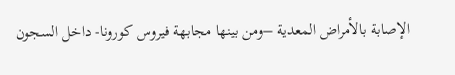الإصابة بالأمراض المعدية –ومن بينها مجابهة فيروس كورونا- داخل السجون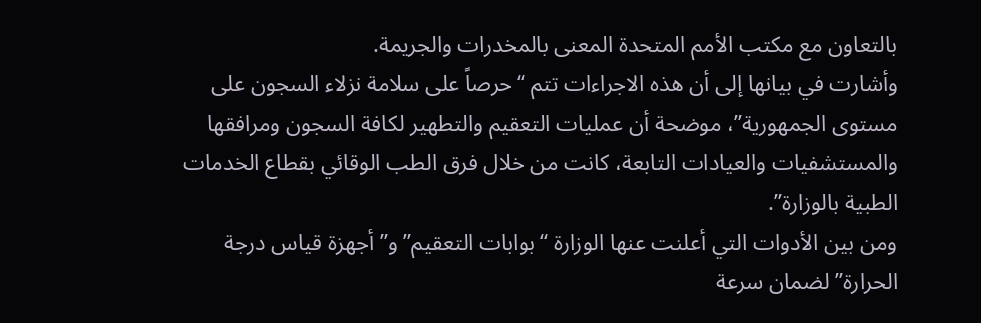بالتعاون مع مكتب الأمم المتحدة المعنى بالمخدرات والجريمة.
وأشارت في بيانها إلى أن هذه الاجراءات تتم “حرصاً على سلامة نزلاء السجون على مستوى الجمهورية”، موضحة أن عمليات التعقيم والتطهير لكافة السجون ومرافقها والمستشفيات والعيادات التابعة، كانت من خلال فرق الطب الوقائي بقطاع الخدمات الطبية بالوزارة”.
ومن بين الأدوات التي أعلنت عنها الوزارة “بوابات التعقيم” و”أجهزة قياس درجة الحرارة” لضمان سرعة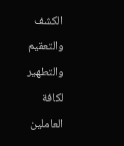الكشف والتعقيم والتطهير لكافة العاملين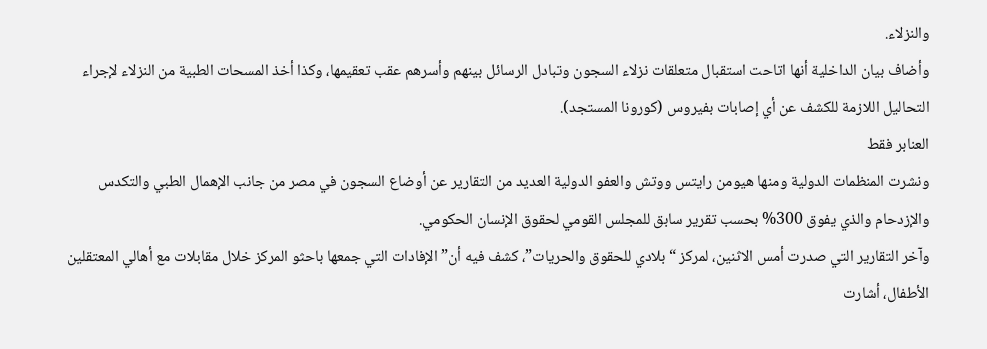والنزلاء.
وأضاف بيان الداخلية أنها اتاحت استقبال متعلقات نزلاء السجون وتبادل الرسائل بينهم وأسرهم عقب تعقيمها، وكذا أخذ المسحات الطبية من النزلاء لإجراء التحاليل اللازمة للكشف عن أي إصابات بفيروس (كورونا المستجد).
العنابر فقط
ونشرت المنظمات الدولية ومنها هيومن رايتس ووتش والعفو الدولية العديد من التقارير عن أوضاع السجون في مصر من جانب الإهمال الطبي والتكدس والإزدحام والذي يفوق 300% بحسب تقرير سابق للمجلس القومي لحقوق الإنسان الحكومي.
وآخر التقارير التي صدرت أمس الاثنين، لمركز “بلادي للحقوق والحريات”، كشف فيه أن” الإفادات التي جمعها باحثو المركز خلال مقابلات مع أهالي المعتقلين الأطفال، أشارت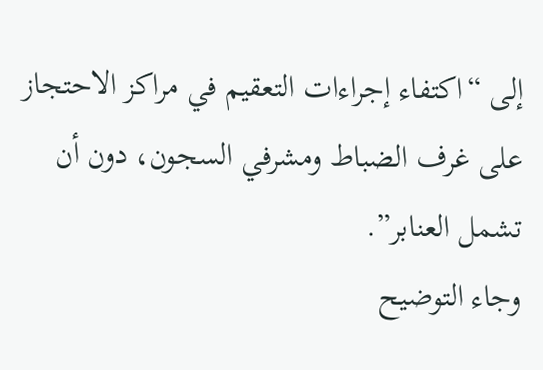إلى “اكتفاء إجراءات التعقيم في مراكز الاحتجاز على غرف الضباط ومشرفي السجون، دون أن تشمل العنابر”.
وجاء التوضيح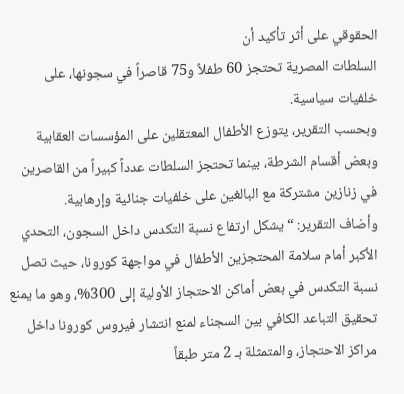الحقوقي على أثر تأكيد أن
السلطات المصرية تحتجز 60 طفلاً و75 قاصراً في سجونها، على خلفيات سياسية.
وبحسب التقرير، يتوزع الأطفال المعتقلين على المؤسسات العقابية وبعض أقسام الشرطة، بينما تحتجز السلطات عدداً كبيراً من القاصرين في زنازين مشتركة مع البالغين على خلفيات جنائية وإرهابية.
وأضاف التقرير: “يشكل ارتفاع نسبة التكدس داخل السجون، التحدي الأكبر أمام سلامة المحتجزين الأطفال في مواجهة كورونا، حيث تصل نسبة التكدس في بعض أماكن الاحتجاز الأولية إلى 300%، وهو ما يمنع تحقيق التباعد الكافي بين السجناء لمنع انتشار فيروس كورونا داخل مراكز الاحتجاز، والمتمثلة بـ 2 متر طبقاً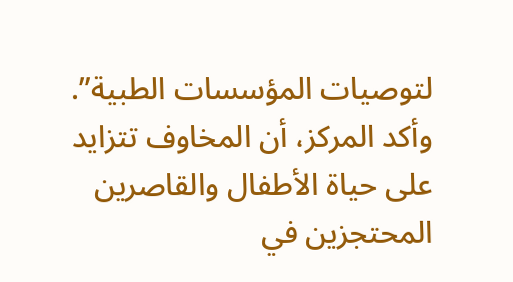لتوصيات المؤسسات الطبية”.
وأكد المركز، أن المخاوف تتزايد على حياة الأطفال والقاصرين المحتجزين في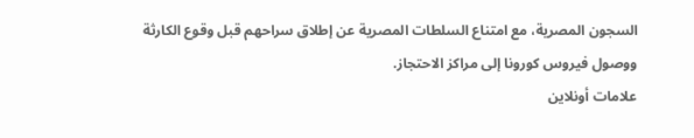السجون المصرية، مع امتناع السلطات المصرية عن إطلاق سراحهم قبل وقوع الكارثة ووصول فيروس كورونا إلى مراكز الاحتجاز.
علامات أونلاين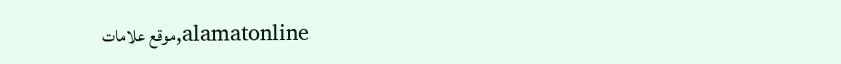alamatonline,موقع علامات